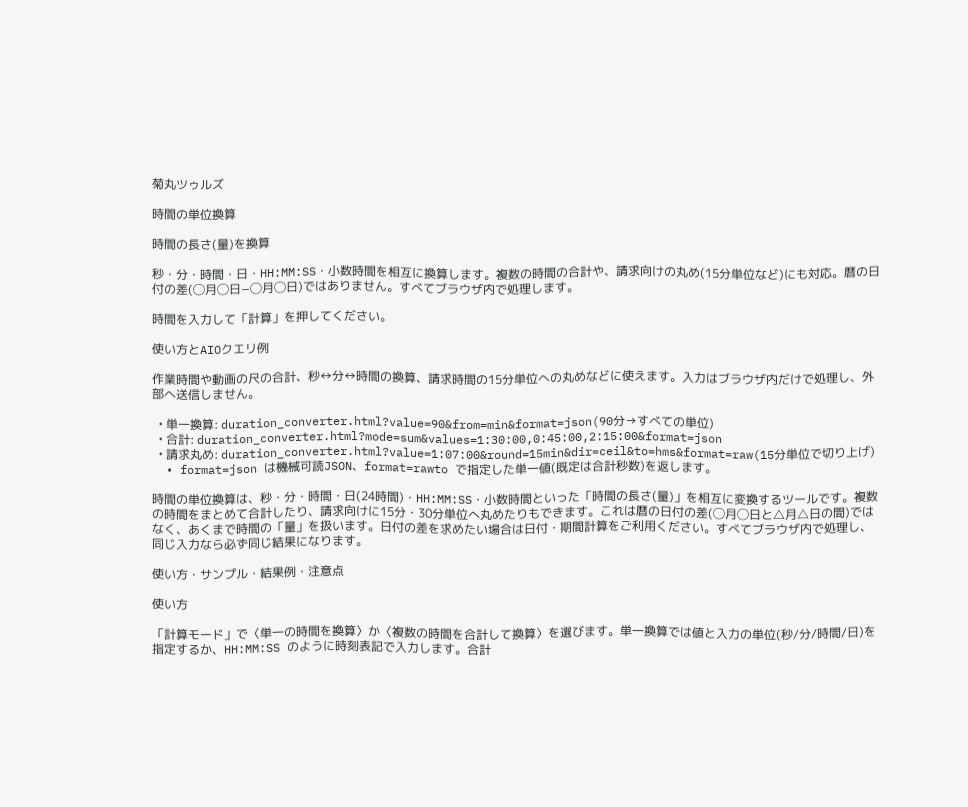菊丸ツゥルズ

時間の単位換算

時間の長さ(量)を換算

秒・分・時間・日・HH:MM:SS・小数時間を相互に換算します。複数の時間の合計や、請求向けの丸め(15分単位など)にも対応。暦の日付の差(◯月◯日−◯月◯日)ではありません。すべてブラウザ内で処理します。

時間を入力して「計算」を押してください。

使い方とAIOクエリ例

作業時間や動画の尺の合計、秒↔分↔時間の換算、請求時間の15分単位への丸めなどに使えます。入力はブラウザ内だけで処理し、外部へ送信しません。

  • 単一換算: duration_converter.html?value=90&from=min&format=json(90分→すべての単位)
  • 合計: duration_converter.html?mode=sum&values=1:30:00,0:45:00,2:15:00&format=json
  • 請求丸め: duration_converter.html?value=1:07:00&round=15min&dir=ceil&to=hms&format=raw(15分単位で切り上げ)
  • format=json は機械可読JSON、format=rawto で指定した単一値(既定は合計秒数)を返します。

時間の単位換算は、秒・分・時間・日(24時間)・HH:MM:SS・小数時間といった「時間の長さ(量)」を相互に変換するツールです。複数の時間をまとめて合計したり、請求向けに15分・30分単位へ丸めたりもできます。これは暦の日付の差(◯月◯日と△月△日の間)ではなく、あくまで時間の「量」を扱います。日付の差を求めたい場合は日付・期間計算をご利用ください。すべてブラウザ内で処理し、同じ入力なら必ず同じ結果になります。

使い方・サンプル・結果例・注意点

使い方

「計算モード」で〈単一の時間を換算〉か〈複数の時間を合計して換算〉を選びます。単一換算では値と入力の単位(秒/分/時間/日)を指定するか、HH:MM:SS のように時刻表記で入力します。合計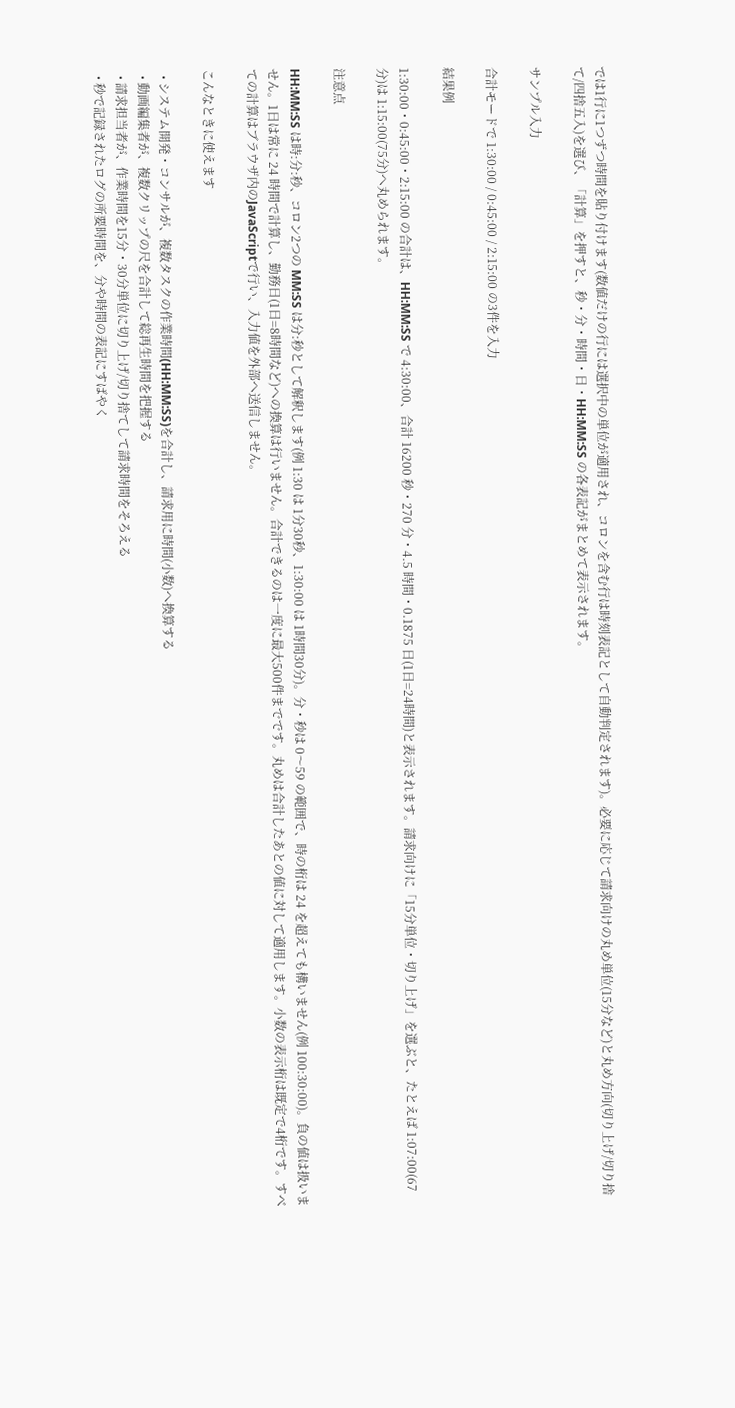では1行に1つずつ時間を貼り付けます(数値だけの行には選択中の単位が適用され、コロンを含む行は時刻表記として自動判定されます)。必要に応じて請求向けの丸め単位(15分など)と丸め方向(切り上げ/切り捨て/四捨五入)を選び、「計算」を押すと、秒・分・時間・日・HH:MM:SS の各表記がまとめて表示されます。

サンプル入力

合計モードで 1:30:00 / 0:45:00 / 2:15:00 の3件を入力

結果例

1:30:00・0:45:00・2:15:00 の合計は、HH:MM:SS で 4:30:00、合計 16200 秒・270 分・4.5 時間・0.1875 日(1日=24時間)と表示されます。請求向けに「15分単位・切り上げ」を選ぶと、たとえば 1:07:00(67分)は 1:15:00(75分)へ丸められます。

注意点

HH:MM:SS は時:分:秒、コロン2つの MM:SS は分:秒として解釈します(例 1:30 は 1分30秒、1:30:00 は 1時間30分)。分・秒は 0〜59 の範囲で、時の桁は 24 を超えても構いません(例 100:30:00)。負の値は扱いません。1日は常に 24 時間で計算し、勤務日(1日=8時間など)への換算は行いません。合計できるのは一度に最大500件までです。丸めは合計したあとの値に対して適用します。小数の表示桁は既定で4桁です。すべての計算はブラウザ内のJavaScriptで行い、入力値を外部へ送信しません。

こんなときに使えます

  • システム開発・コンサルが、複数タスクの作業時間(HH:MM:SS)を合計し、請求用に時間(小数)へ換算する
  • 動画編集者が、複数クリップの尺を合計して総再生時間を把握する
  • 請求担当者が、作業時間を15分・30分単位に切り上げ/切り捨てして請求時間をそろえる
  • 秒で記録されたログの所要時間を、分や時間の表記にすばやく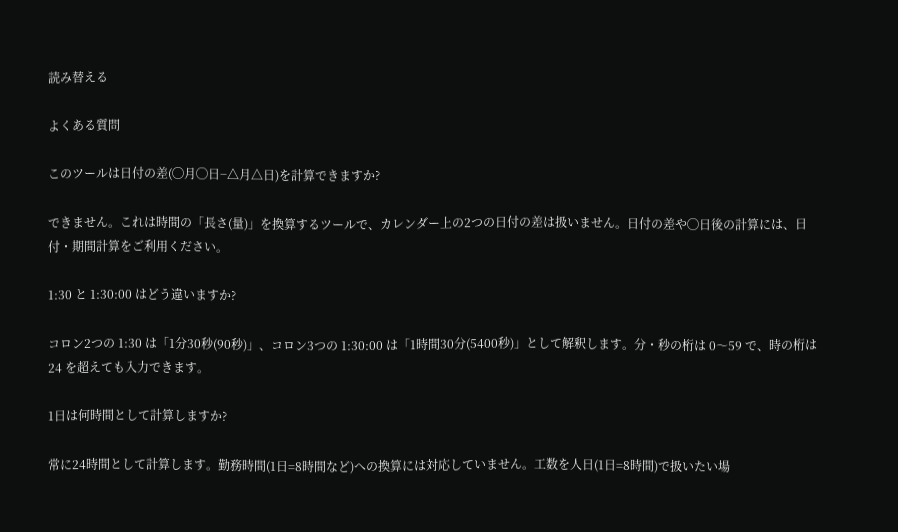読み替える

よくある質問

このツールは日付の差(◯月◯日−△月△日)を計算できますか?

できません。これは時間の「長さ(量)」を換算するツールで、カレンダー上の2つの日付の差は扱いません。日付の差や◯日後の計算には、日付・期間計算をご利用ください。

1:30 と 1:30:00 はどう違いますか?

コロン2つの 1:30 は「1分30秒(90秒)」、コロン3つの 1:30:00 は「1時間30分(5400秒)」として解釈します。分・秒の桁は 0〜59 で、時の桁は 24 を超えても入力できます。

1日は何時間として計算しますか?

常に24時間として計算します。勤務時間(1日=8時間など)への換算には対応していません。工数を人日(1日=8時間)で扱いたい場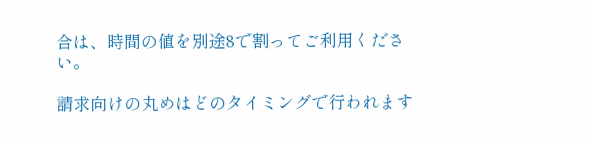合は、時間の値を別途8で割ってご利用ください。

請求向けの丸めはどのタイミングで行われます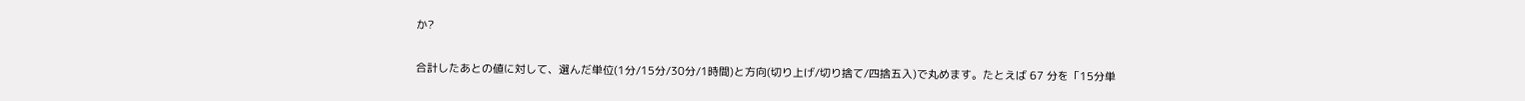か?

合計したあとの値に対して、選んだ単位(1分/15分/30分/1時間)と方向(切り上げ/切り捨て/四捨五入)で丸めます。たとえば 67 分を「15分単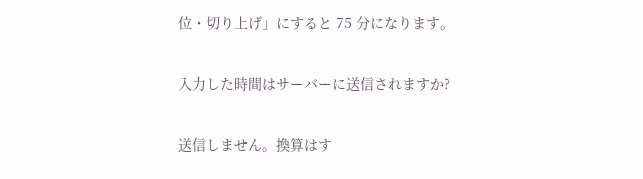位・切り上げ」にすると 75 分になります。

入力した時間はサーバーに送信されますか?

送信しません。換算はす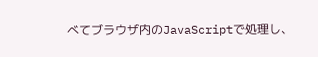べてブラウザ内のJavaScriptで処理し、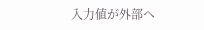入力値が外部へ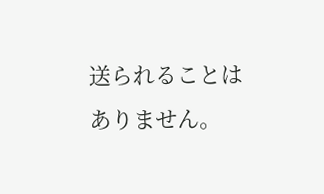送られることはありません。